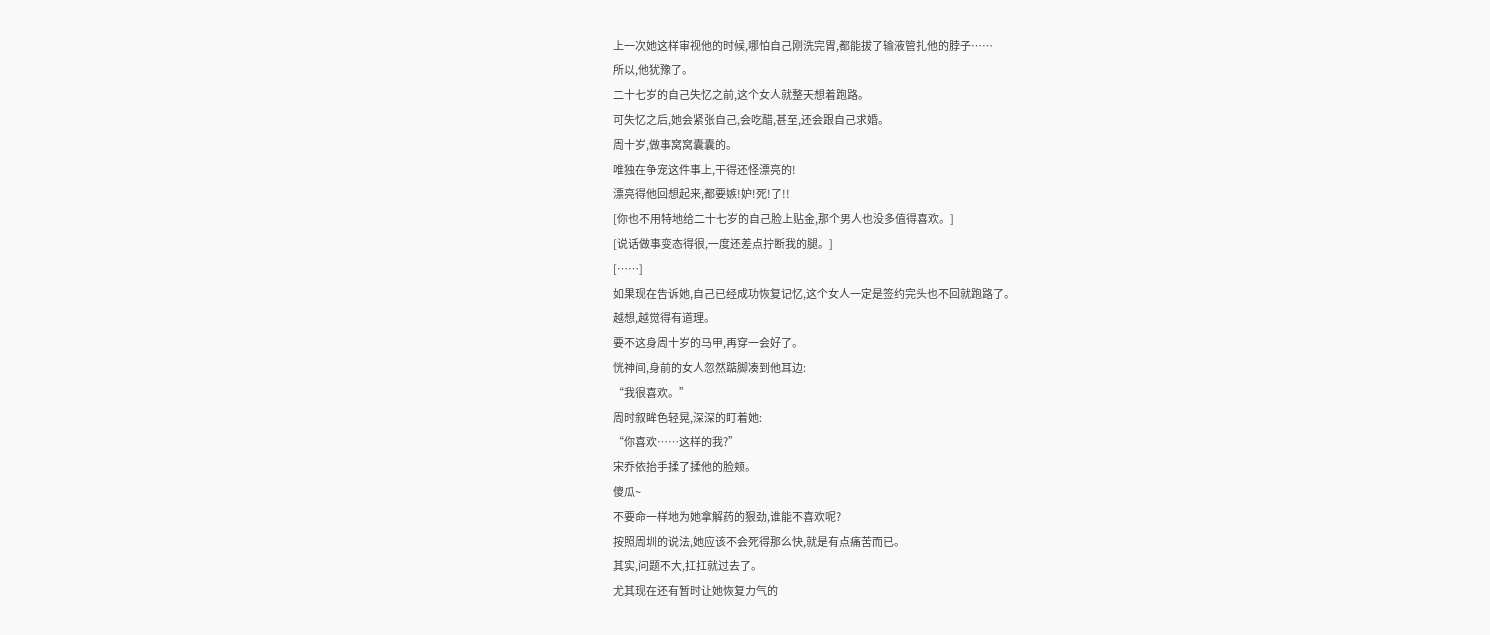上一次她这样审视他的时候,哪怕自己刚洗完胃,都能拔了输液管扎他的脖子……
所以,他犹豫了。
二十七岁的自己失忆之前,这个女人就整天想着跑路。
可失忆之后,她会紧张自己,会吃醋,甚至,还会跟自己求婚。
周十岁,做事窝窝囊囊的。
唯独在争宠这件事上,干得还怪漂亮的!
漂亮得他回想起来,都要嫉!妒!死!了!!
[你也不用特地给二十七岁的自己脸上贴金,那个男人也没多值得喜欢。]
[说话做事变态得很,一度还差点拧断我的腿。]
[……]
如果现在告诉她,自己已经成功恢复记忆,这个女人一定是签约完头也不回就跑路了。
越想,越觉得有道理。
要不这身周十岁的马甲,再穿一会好了。
恍神间,身前的女人忽然踮脚凑到他耳边:
“我很喜欢。”
周时叙眸色轻晃,深深的盯着她:
“你喜欢……这样的我?”
宋乔依抬手揉了揉他的脸颊。
傻瓜~
不要命一样地为她拿解药的狠劲,谁能不喜欢呢?
按照周圳的说法,她应该不会死得那么快,就是有点痛苦而已。
其实,问题不大,扛扛就过去了。
尤其现在还有暂时让她恢复力气的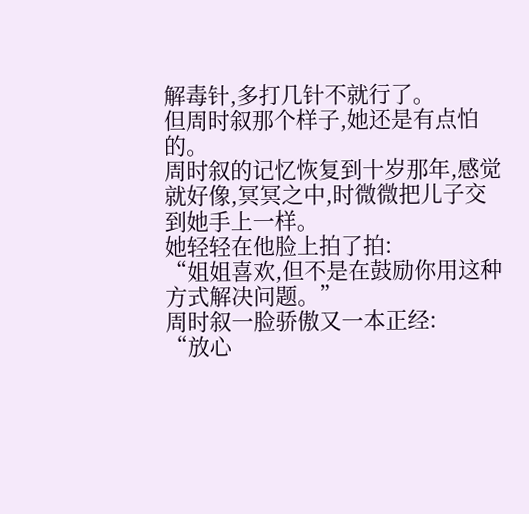解毒针,多打几针不就行了。
但周时叙那个样子,她还是有点怕的。
周时叙的记忆恢复到十岁那年,感觉就好像,冥冥之中,时微微把儿子交到她手上一样。
她轻轻在他脸上拍了拍:
“姐姐喜欢,但不是在鼓励你用这种方式解决问题。”
周时叙一脸骄傲又一本正经:
“放心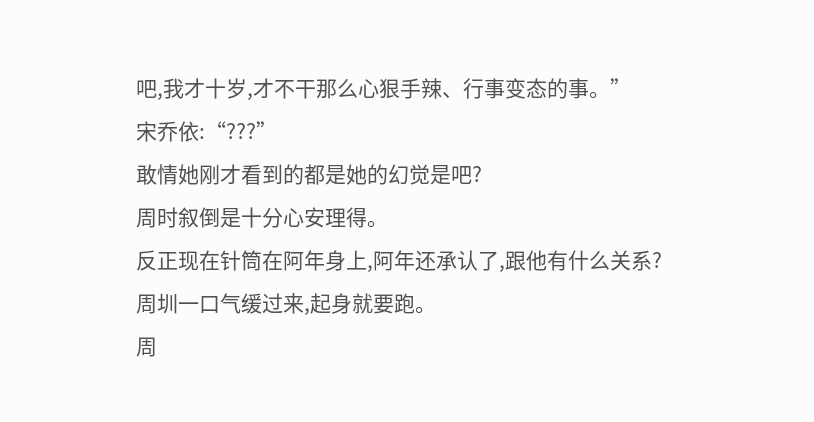吧,我才十岁,才不干那么心狠手辣、行事变态的事。”
宋乔依:“???”
敢情她刚才看到的都是她的幻觉是吧?
周时叙倒是十分心安理得。
反正现在针筒在阿年身上,阿年还承认了,跟他有什么关系?
周圳一口气缓过来,起身就要跑。
周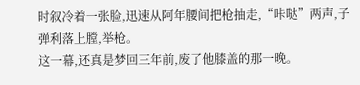时叙冷着一张脸,迅速从阿年腰间把枪抽走,“咔哒”两声,子弹利落上膛,举枪。
这一幕,还真是梦回三年前,废了他膝盖的那一晚。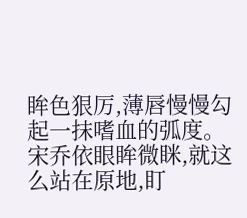眸色狠厉,薄唇慢慢勾起一抹嗜血的弧度。
宋乔依眼眸微眯,就这么站在原地,盯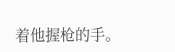着他握枪的手。